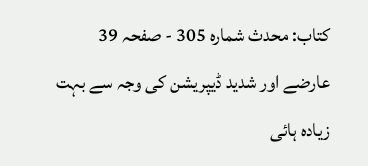کتاب: محدث شمارہ 305 - صفحہ 39
عارضے اور شدید ڈیپریشن کی وجہ سے بہت زیادہ ہائی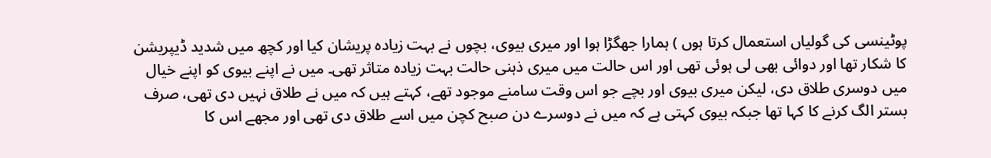پوٹینسی کی گولیاں استعمال کرتا ہوں ) ہمارا جھگڑا ہوا اور میری بیوی، بچوں نے بہت زیادہ پریشان کیا اور کچھ میں شدید ڈیپریشن کا شکار تھا اور دوائی بھی لی ہوئی تھی اور اس حالت میں میری ذہنی حالت بہت زیادہ متاثر تھی۔ میں نے اپنے بیوی کو اپنے خیال میں دوسری طلاق دی، لیکن میری بیوی اور بچے جو اس وقت سامنے موجود تھے، کہتے ہیں کہ میں نے طلاق نہیں دی تھی، صرف بستر الگ کرنے کا کہا تھا جبکہ بیوی کہتی ہے کہ میں نے دوسرے دن صبح کچن میں اسے طلاق دی تھی اور مجھے اس کا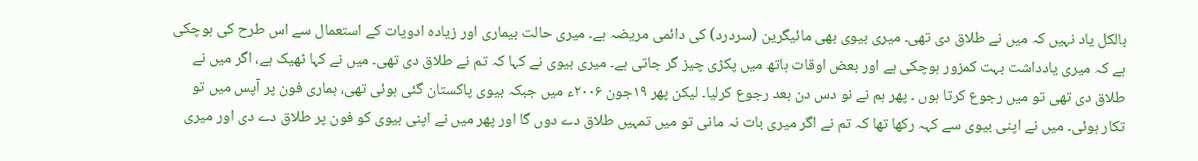بالکل یاد نہیں کہ میں نے طلاق دی تھی۔ میری بیوی بھی مائیگرین (سردرد) کی دائمی مریضہ ہے۔ میری حالت بیماری اور زیادہ ادویات کے استعمال سے اس طرح کی ہوچکی ہے کہ میری یادداشت بہت کمزور ہوچکی ہے اور بعض اوقات ہاتھ میں پکڑی چیز گر جاتی ہے۔ میری بیوی نے کہا کہ تم نے طلاق دی تھی۔ میں نے کہا ٹھیک ہے، اگر میں نے طلاق دی تھی تو میں رجوع کرتا ہوں ۔ پھر ہم نے نو دس دن بعد رجوع کرلیا۔ لیکن پھر ۱۹جون ۲۰۰۶ء میں جبکہ بیوی پاکستان گئی ہوئی تھی، ہماری فون پر آپس میں تو تکار ہوئی۔ میں نے اپنی بیوی سے کہہ رکھا تھا کہ تم نے اگر میری بات نہ مانی تو میں تمہیں طلاق دے دوں گا اور پھر میں نے اپنی بیوی کو فون پر طلاق دے دی اور میری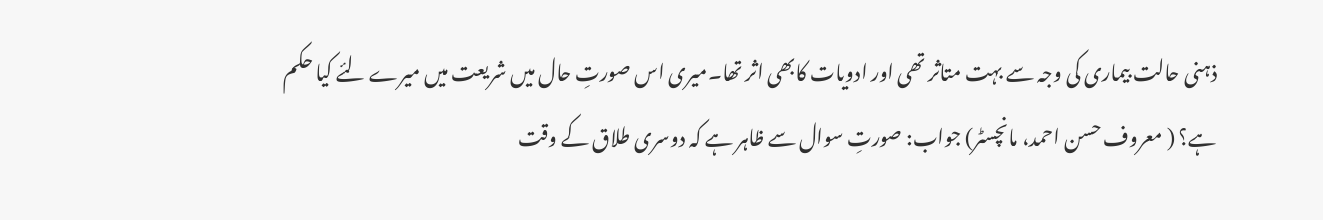ذہنی حالت بیماری کی وجہ سے بہت متاثر تھی اور ادویات کابھی اثر تھا۔میری اس صورتِ حال میں شریعت میں میرے لئے کیا حکم ہے؟ ( معروف حسن احمد، مانچسٹر) جواب: صورتِ سوال سے ظاہر ہے کہ دوسری طلاق کے وقت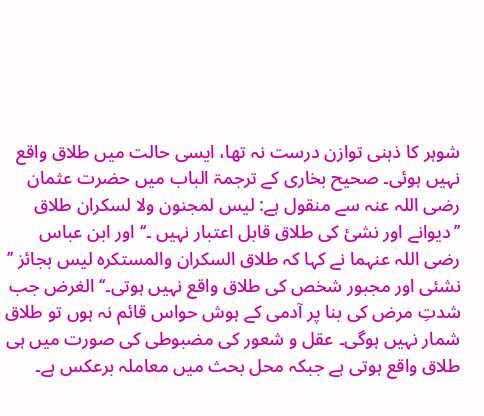شوہر کا ذہنی توازن درست نہ تھا، ایسی حالت میں طلاق واقع نہیں ہوئی۔ صحیح بخاری کے ترجمۃ الباب میں حضرت عثمان رضی اللہ عنہ سے منقول ہے: لیس لمجنون ولا لسکران طلاق ’’دیوانے اور نشئ کی طلاق قابل اعتبار نہیں ۔‘‘ اور ابن عباس رضی اللہ عنہما نے کہا کہ طلاق السکران والمستکرہ لیس بجائز ’’ نشئی اور مجبور شخص کی طلاق واقع نہیں ہوتی۔‘‘ الغرض جب شدتِ مرض کی بنا پر آدمی کے ہوش حواس قائم نہ ہوں تو طلاق شمار نہیں ہوگی۔ عقل و شعور کی مضبوطی کی صورت میں ہی طلاق واقع ہوتی ہے جبکہ محل بحث میں معاملہ برعکس ہے۔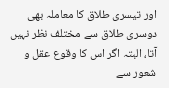اور تیسری طلاق کا معاملہ بھی دوسری طلاق سے مختلف نظر نہیں آتا، البتہ اگر اس کا وقوع عقل و شعور سے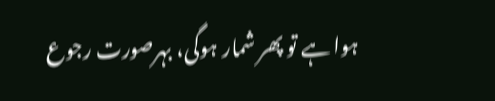ہوا ہے تو پھر شمار ہوگی، بہرصورت رجوع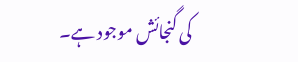کی گنجائش موجود ہے۔